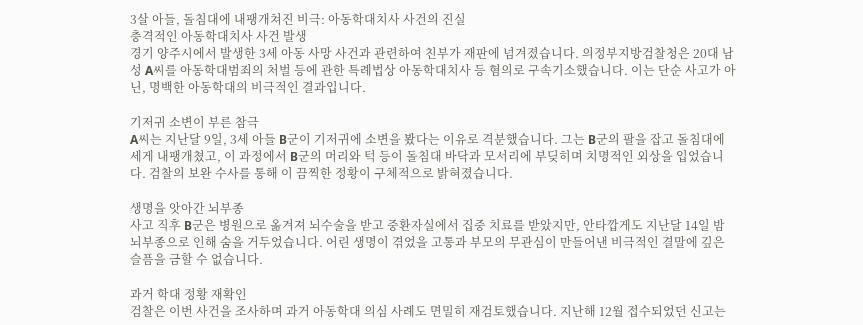3살 아들, 돌침대에 내팽개쳐진 비극: 아동학대치사 사건의 진실
충격적인 아동학대치사 사건 발생
경기 양주시에서 발생한 3세 아동 사망 사건과 관련하여 친부가 재판에 넘겨졌습니다. 의정부지방검찰청은 20대 남성 A씨를 아동학대범죄의 처벌 등에 관한 특례법상 아동학대치사 등 혐의로 구속기소했습니다. 이는 단순 사고가 아닌, 명백한 아동학대의 비극적인 결과입니다.

기저귀 소변이 부른 참극
A씨는 지난달 9일, 3세 아들 B군이 기저귀에 소변을 봤다는 이유로 격분했습니다. 그는 B군의 팔을 잡고 돌침대에 세게 내팽개쳤고, 이 과정에서 B군의 머리와 턱 등이 돌침대 바닥과 모서리에 부딪히며 치명적인 외상을 입었습니다. 검찰의 보완 수사를 통해 이 끔찍한 정황이 구체적으로 밝혀졌습니다.

생명을 앗아간 뇌부종
사고 직후 B군은 병원으로 옮겨져 뇌수술을 받고 중환자실에서 집중 치료를 받았지만, 안타깝게도 지난달 14일 밤 뇌부종으로 인해 숨을 거두었습니다. 어린 생명이 겪었을 고통과 부모의 무관심이 만들어낸 비극적인 결말에 깊은 슬픔을 금할 수 없습니다.

과거 학대 정황 재확인
검찰은 이번 사건을 조사하며 과거 아동학대 의심 사례도 면밀히 재검토했습니다. 지난해 12월 접수되었던 신고는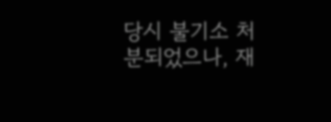당시 불기소 처분되었으나, 재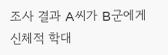조사 결과 A씨가 B군에게 신체적 학대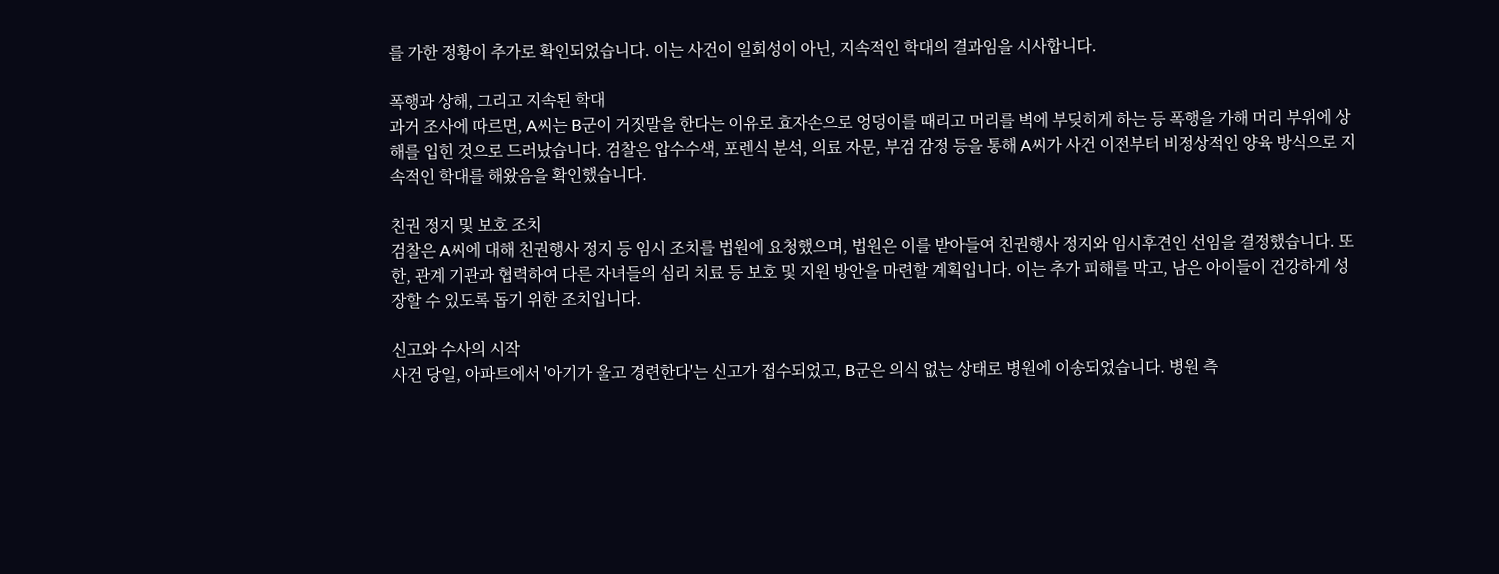를 가한 정황이 추가로 확인되었습니다. 이는 사건이 일회성이 아닌, 지속적인 학대의 결과임을 시사합니다.

폭행과 상해, 그리고 지속된 학대
과거 조사에 따르면, A씨는 B군이 거짓말을 한다는 이유로 효자손으로 엉덩이를 때리고 머리를 벽에 부딪히게 하는 등 폭행을 가해 머리 부위에 상해를 입힌 것으로 드러났습니다. 검찰은 압수수색, 포렌식 분석, 의료 자문, 부검 감정 등을 통해 A씨가 사건 이전부터 비정상적인 양육 방식으로 지속적인 학대를 해왔음을 확인했습니다.

친권 정지 및 보호 조치
검찰은 A씨에 대해 친권행사 정지 등 임시 조치를 법원에 요청했으며, 법원은 이를 받아들여 친권행사 정지와 임시후견인 선임을 결정했습니다. 또한, 관계 기관과 협력하여 다른 자녀들의 심리 치료 등 보호 및 지원 방안을 마련할 계획입니다. 이는 추가 피해를 막고, 남은 아이들이 건강하게 성장할 수 있도록 돕기 위한 조치입니다.

신고와 수사의 시작
사건 당일, 아파트에서 '아기가 울고 경련한다'는 신고가 접수되었고, B군은 의식 없는 상태로 병원에 이송되었습니다. 병원 측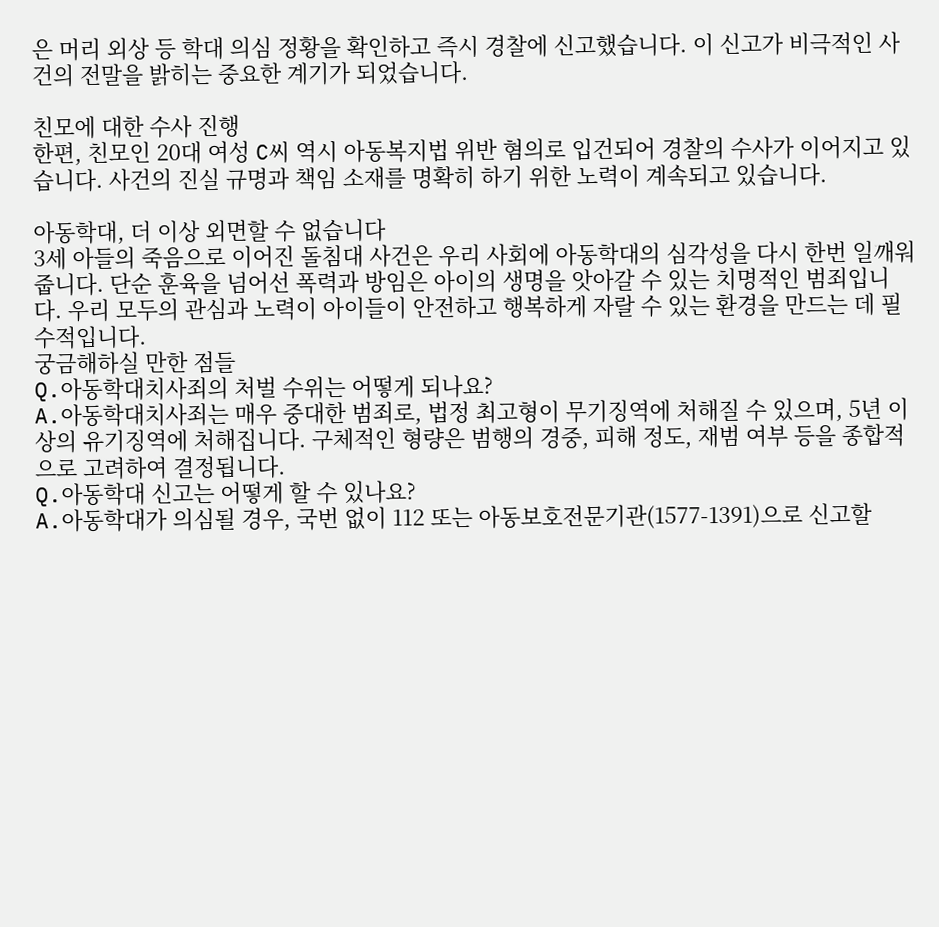은 머리 외상 등 학대 의심 정황을 확인하고 즉시 경찰에 신고했습니다. 이 신고가 비극적인 사건의 전말을 밝히는 중요한 계기가 되었습니다.

친모에 대한 수사 진행
한편, 친모인 20대 여성 C씨 역시 아동복지법 위반 혐의로 입건되어 경찰의 수사가 이어지고 있습니다. 사건의 진실 규명과 책임 소재를 명확히 하기 위한 노력이 계속되고 있습니다.

아동학대, 더 이상 외면할 수 없습니다
3세 아들의 죽음으로 이어진 돌침대 사건은 우리 사회에 아동학대의 심각성을 다시 한번 일깨워줍니다. 단순 훈육을 넘어선 폭력과 방임은 아이의 생명을 앗아갈 수 있는 치명적인 범죄입니다. 우리 모두의 관심과 노력이 아이들이 안전하고 행복하게 자랄 수 있는 환경을 만드는 데 필수적입니다.
궁금해하실 만한 점들
Q.아동학대치사죄의 처벌 수위는 어떻게 되나요?
A.아동학대치사죄는 매우 중대한 범죄로, 법정 최고형이 무기징역에 처해질 수 있으며, 5년 이상의 유기징역에 처해집니다. 구체적인 형량은 범행의 경중, 피해 정도, 재범 여부 등을 종합적으로 고려하여 결정됩니다.
Q.아동학대 신고는 어떻게 할 수 있나요?
A.아동학대가 의심될 경우, 국번 없이 112 또는 아동보호전문기관(1577-1391)으로 신고할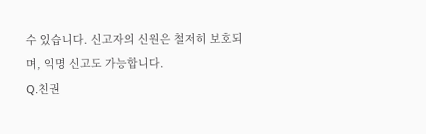수 있습니다. 신고자의 신원은 철저히 보호되며, 익명 신고도 가능합니다.
Q.친권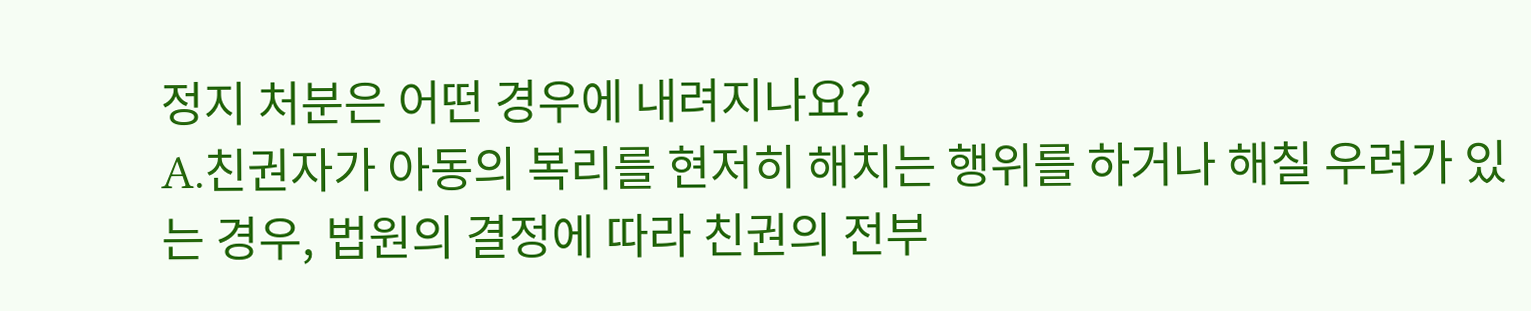정지 처분은 어떤 경우에 내려지나요?
A.친권자가 아동의 복리를 현저히 해치는 행위를 하거나 해칠 우려가 있는 경우, 법원의 결정에 따라 친권의 전부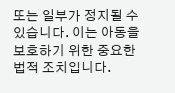또는 일부가 정지될 수 있습니다. 이는 아동을 보호하기 위한 중요한 법적 조치입니다.